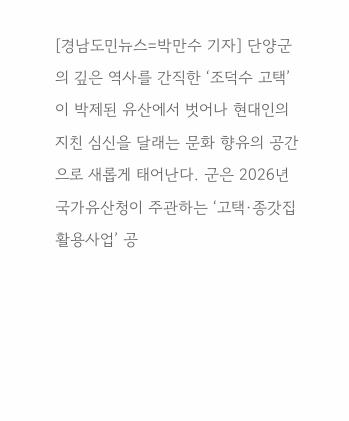[경남도민뉴스=박만수 기자] 단양군의 깊은 역사를 간직한 ‘조덕수 고택’이 박제된 유산에서 벗어나 현대인의 지친 심신을 달래는 문화 향유의 공간으로 새롭게 태어난다. 군은 2026년 국가유산청이 주관하는 ‘고택·종갓집 활용사업’ 공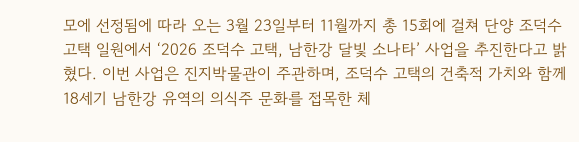모에 선정됨에 따라 오는 3월 23일부터 11월까지 총 15회에 걸쳐 단양 조덕수 고택 일원에서 ‘2026 조덕수 고택, 남한강 달빛 소나타’ 사업을 추진한다고 밝혔다. 이번 사업은 진지박물관이 주관하며, 조덕수 고택의 건축적 가치와 함께 18세기 남한강 유역의 의식주 문화를 접목한 체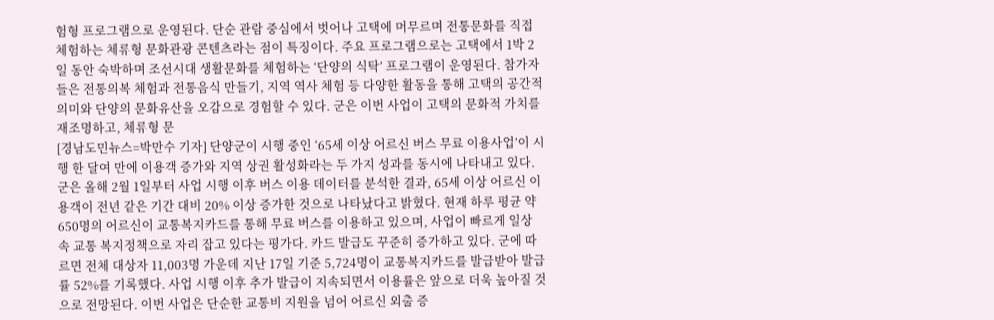험형 프로그램으로 운영된다. 단순 관람 중심에서 벗어나 고택에 머무르며 전통문화를 직접 체험하는 체류형 문화관광 콘텐츠라는 점이 특징이다. 주요 프로그램으로는 고택에서 1박 2일 동안 숙박하며 조선시대 생활문화를 체험하는 ‘단양의 식탁’ 프로그램이 운영된다. 참가자들은 전통의복 체험과 전통음식 만들기, 지역 역사 체험 등 다양한 활동을 통해 고택의 공간적 의미와 단양의 문화유산을 오감으로 경험할 수 있다. 군은 이번 사업이 고택의 문화적 가치를 재조명하고, 체류형 문
[경남도민뉴스=박만수 기자] 단양군이 시행 중인 ‘65세 이상 어르신 버스 무료 이용사업’이 시행 한 달여 만에 이용객 증가와 지역 상권 활성화라는 두 가지 성과를 동시에 나타내고 있다. 군은 올해 2월 1일부터 사업 시행 이후 버스 이용 데이터를 분석한 결과, 65세 이상 어르신 이용객이 전년 같은 기간 대비 20% 이상 증가한 것으로 나타났다고 밝혔다. 현재 하루 평균 약 650명의 어르신이 교통복지카드를 통해 무료 버스를 이용하고 있으며, 사업이 빠르게 일상 속 교통 복지정책으로 자리 잡고 있다는 평가다. 카드 발급도 꾸준히 증가하고 있다. 군에 따르면 전체 대상자 11,003명 가운데 지난 17일 기준 5,724명이 교통복지카드를 발급받아 발급률 52%를 기록했다. 사업 시행 이후 추가 발급이 지속되면서 이용률은 앞으로 더욱 높아질 것으로 전망된다. 이번 사업은 단순한 교통비 지원을 넘어 어르신 외출 증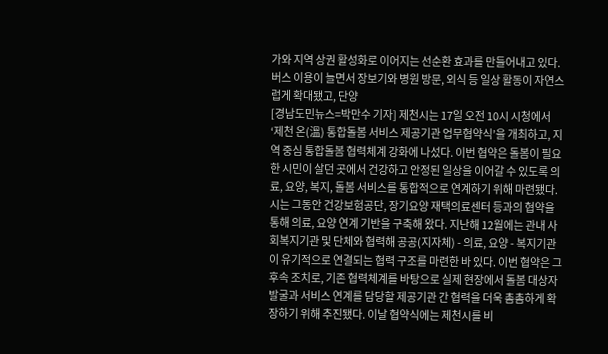가와 지역 상권 활성화로 이어지는 선순환 효과를 만들어내고 있다. 버스 이용이 늘면서 장보기와 병원 방문, 외식 등 일상 활동이 자연스럽게 확대됐고, 단양
[경남도민뉴스=박만수 기자] 제천시는 17일 오전 10시 시청에서 ‘제천 온(溫) 통합돌봄 서비스 제공기관 업무협약식’을 개최하고, 지역 중심 통합돌봄 협력체계 강화에 나섰다. 이번 협약은 돌봄이 필요한 시민이 살던 곳에서 건강하고 안정된 일상을 이어갈 수 있도록 의료, 요양, 복지, 돌봄 서비스를 통합적으로 연계하기 위해 마련됐다. 시는 그동안 건강보험공단, 장기요양 재택의료센터 등과의 협약을 통해 의료, 요양 연계 기반을 구축해 왔다. 지난해 12월에는 관내 사회복지기관 및 단체와 협력해 공공(지자체) - 의료, 요양 - 복지기관이 유기적으로 연결되는 협력 구조를 마련한 바 있다. 이번 협약은 그 후속 조치로, 기존 협력체계를 바탕으로 실제 현장에서 돌봄 대상자 발굴과 서비스 연계를 담당할 제공기관 간 협력을 더욱 촘촘하게 확장하기 위해 추진됐다. 이날 협약식에는 제천시를 비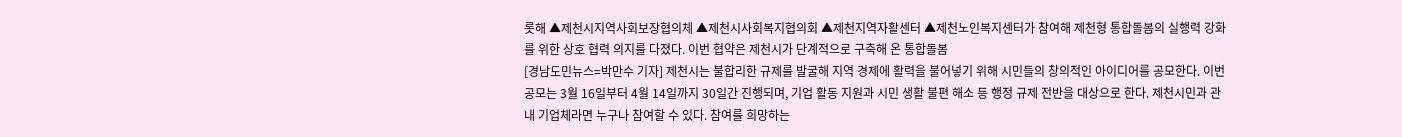롯해 ▲제천시지역사회보장협의체 ▲제천시사회복지협의회 ▲제천지역자활센터 ▲제천노인복지센터가 참여해 제천형 통합돌봄의 실행력 강화를 위한 상호 협력 의지를 다졌다. 이번 협약은 제천시가 단계적으로 구축해 온 통합돌봄
[경남도민뉴스=박만수 기자] 제천시는 불합리한 규제를 발굴해 지역 경제에 활력을 불어넣기 위해 시민들의 창의적인 아이디어를 공모한다. 이번 공모는 3월 16일부터 4월 14일까지 30일간 진행되며, 기업 활동 지원과 시민 생활 불편 해소 등 행정 규제 전반을 대상으로 한다. 제천시민과 관내 기업체라면 누구나 참여할 수 있다. 참여를 희망하는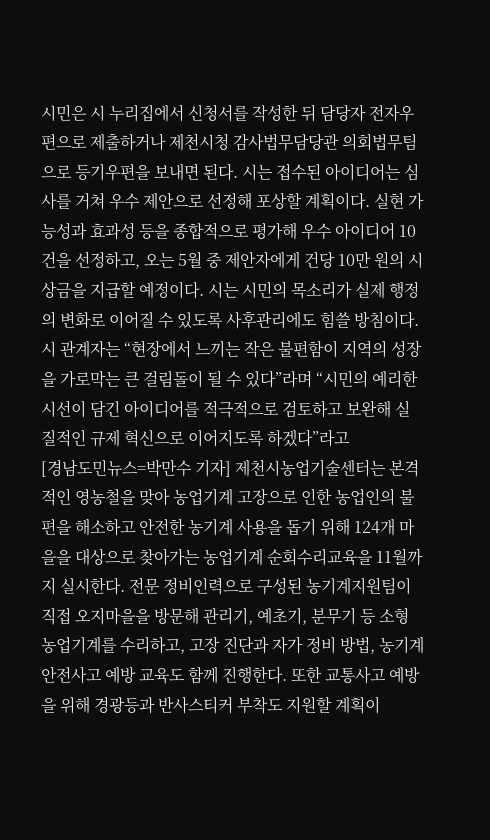시민은 시 누리집에서 신청서를 작성한 뒤 담당자 전자우편으로 제출하거나 제천시청 감사법무담당관 의회법무팀으로 등기우편을 보내면 된다. 시는 접수된 아이디어는 심사를 거쳐 우수 제안으로 선정해 포상할 계획이다. 실현 가능성과 효과성 등을 종합적으로 평가해 우수 아이디어 10건을 선정하고, 오는 5월 중 제안자에게 건당 10만 원의 시상금을 지급할 예정이다. 시는 시민의 목소리가 실제 행정의 변화로 이어질 수 있도록 사후관리에도 힘쓸 방침이다. 시 관계자는 “현장에서 느끼는 작은 불편함이 지역의 성장을 가로막는 큰 걸림돌이 될 수 있다”라며 “시민의 예리한 시선이 담긴 아이디어를 적극적으로 검토하고 보완해 실질적인 규제 혁신으로 이어지도록 하겠다”라고
[경남도민뉴스=박만수 기자] 제천시농업기술센터는 본격적인 영농철을 맞아 농업기계 고장으로 인한 농업인의 불편을 해소하고 안전한 농기계 사용을 돕기 위해 124개 마을을 대상으로 찾아가는 농업기계 순회수리교육을 11월까지 실시한다. 전문 정비인력으로 구성된 농기계지원팀이 직접 오지마을을 방문해 관리기, 예초기, 분무기 등 소형 농업기계를 수리하고, 고장 진단과 자가 정비 방법, 농기계 안전사고 예방 교육도 함께 진행한다. 또한 교통사고 예방을 위해 경광등과 반사스티커 부착도 지원할 계획이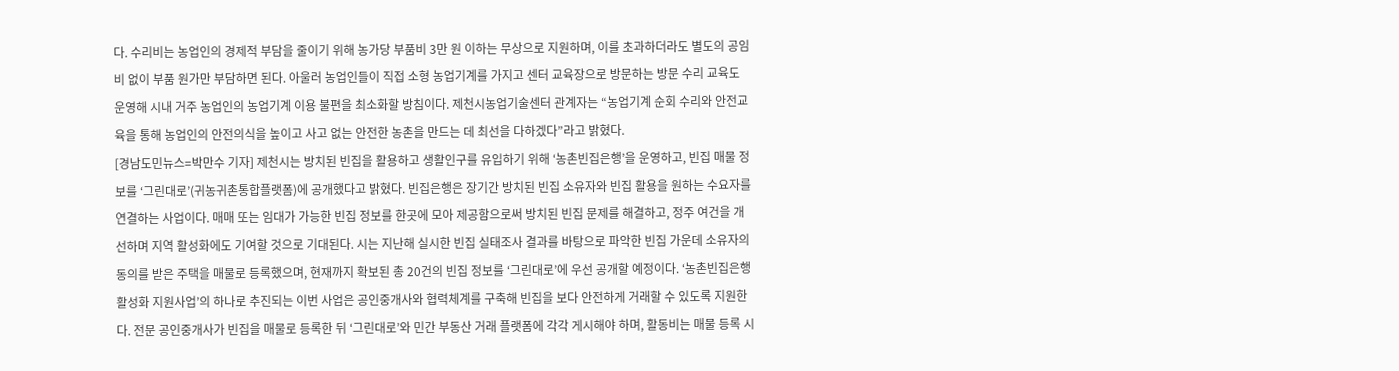다. 수리비는 농업인의 경제적 부담을 줄이기 위해 농가당 부품비 3만 원 이하는 무상으로 지원하며, 이를 초과하더라도 별도의 공임비 없이 부품 원가만 부담하면 된다. 아울러 농업인들이 직접 소형 농업기계를 가지고 센터 교육장으로 방문하는 방문 수리 교육도 운영해 시내 거주 농업인의 농업기계 이용 불편을 최소화할 방침이다. 제천시농업기술센터 관계자는 “농업기계 순회 수리와 안전교육을 통해 농업인의 안전의식을 높이고 사고 없는 안전한 농촌을 만드는 데 최선을 다하겠다”라고 밝혔다.
[경남도민뉴스=박만수 기자] 제천시는 방치된 빈집을 활용하고 생활인구를 유입하기 위해 ‘농촌빈집은행’을 운영하고, 빈집 매물 정보를 ‘그린대로’(귀농귀촌통합플랫폼)에 공개했다고 밝혔다. 빈집은행은 장기간 방치된 빈집 소유자와 빈집 활용을 원하는 수요자를 연결하는 사업이다. 매매 또는 임대가 가능한 빈집 정보를 한곳에 모아 제공함으로써 방치된 빈집 문제를 해결하고, 정주 여건을 개선하며 지역 활성화에도 기여할 것으로 기대된다. 시는 지난해 실시한 빈집 실태조사 결과를 바탕으로 파악한 빈집 가운데 소유자의 동의를 받은 주택을 매물로 등록했으며, 현재까지 확보된 총 20건의 빈집 정보를 ‘그린대로’에 우선 공개할 예정이다. ‘농촌빈집은행 활성화 지원사업’의 하나로 추진되는 이번 사업은 공인중개사와 협력체계를 구축해 빈집을 보다 안전하게 거래할 수 있도록 지원한다. 전문 공인중개사가 빈집을 매물로 등록한 뒤 ‘그린대로’와 민간 부동산 거래 플랫폼에 각각 게시해야 하며, 활동비는 매물 등록 시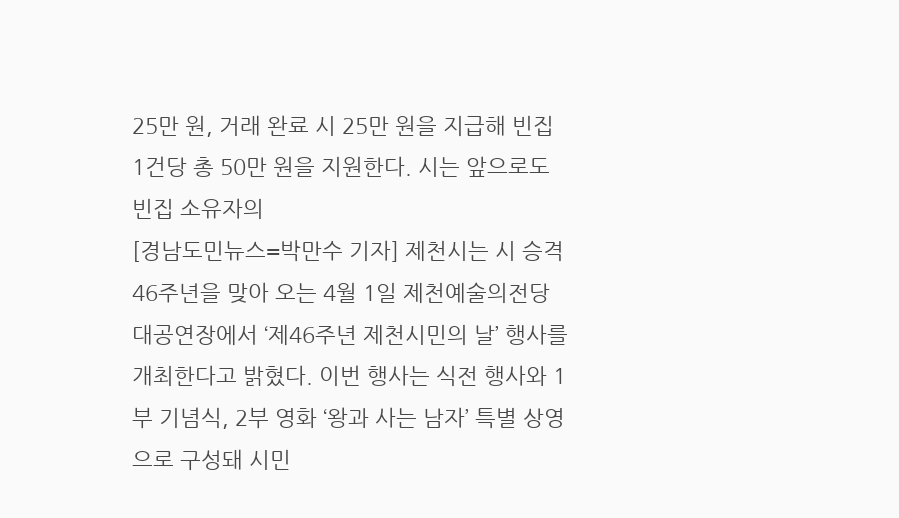25만 원, 거래 완료 시 25만 원을 지급해 빈집 1건당 총 50만 원을 지원한다. 시는 앞으로도 빈집 소유자의
[경남도민뉴스=박만수 기자] 제천시는 시 승격 46주년을 맞아 오는 4월 1일 제천예술의전당 대공연장에서 ‘제46주년 제천시민의 날’ 행사를 개최한다고 밝혔다. 이번 행사는 식전 행사와 1부 기념식, 2부 영화 ‘왕과 사는 남자’ 특별 상영으로 구성돼 시민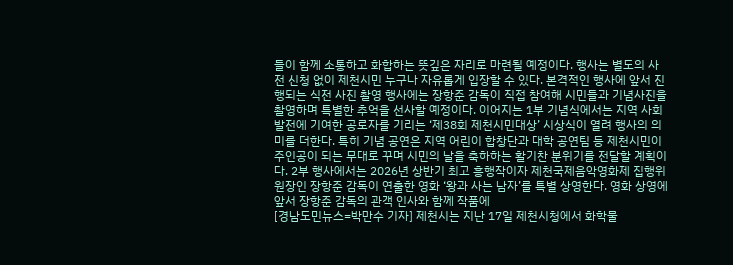들이 함께 소통하고 화합하는 뜻깊은 자리로 마련될 예정이다. 행사는 별도의 사전 신청 없이 제천시민 누구나 자유롭게 입장할 수 있다. 본격적인 행사에 앞서 진행되는 식전 사진 촬영 행사에는 장항준 감독이 직접 참여해 시민들과 기념사진을 촬영하며 특별한 추억을 선사할 예정이다. 이어지는 1부 기념식에서는 지역 사회 발전에 기여한 공로자를 기리는 ‘제38회 제천시민대상’ 시상식이 열려 행사의 의미를 더한다. 특히 기념 공연은 지역 어린이 합창단과 대학 공연팀 등 제천시민이 주인공이 되는 무대로 꾸며 시민의 날을 축하하는 활기찬 분위기를 전달할 계획이다. 2부 행사에서는 2026년 상반기 최고 흥행작이자 제천국제음악영화제 집행위원장인 장항준 감독이 연출한 영화 ‘왕과 사는 남자’를 특별 상영한다. 영화 상영에 앞서 장항준 감독의 관객 인사와 함께 작품에
[경남도민뉴스=박만수 기자] 제천시는 지난 17일 제천시청에서 화학물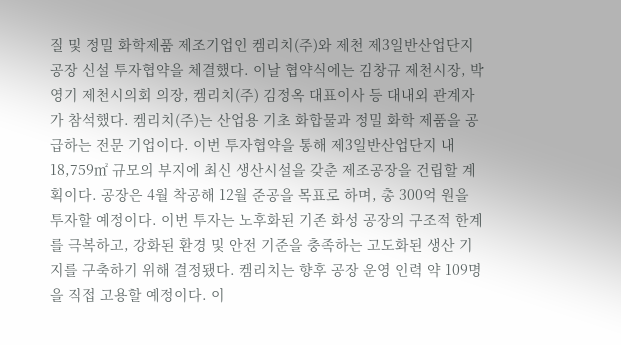질 및 정밀 화학제품 제조기업인 켐리치(주)와 제천 제3일반산업단지 공장 신설 투자협약을 체결했다. 이날 협약식에는 김창규 제천시장, 박영기 제천시의회 의장, 켐리치(주) 김정옥 대표이사 등 대내외 관계자가 참석했다. 켐리치(주)는 산업용 기초 화합물과 정밀 화학 제품을 공급하는 전문 기업이다. 이번 투자협약을 통해 제3일반산업단지 내 18,759㎡ 규모의 부지에 최신 생산시설을 갖춘 제조공장을 건립할 계획이다. 공장은 4월 착공해 12월 준공을 목표로 하며, 총 300억 원을 투자할 예정이다. 이번 투자는 노후화된 기존 화성 공장의 구조적 한계를 극복하고, 강화된 환경 및 안전 기준을 충족하는 고도화된 생산 기지를 구축하기 위해 결정됐다. 켐리치는 향후 공장 운영 인력 약 109명을 직접 고용할 예정이다. 이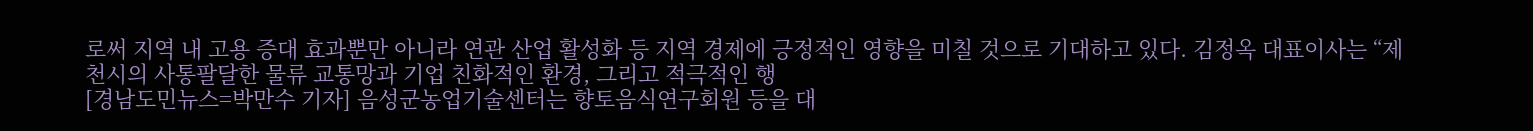로써 지역 내 고용 증대 효과뿐만 아니라 연관 산업 활성화 등 지역 경제에 긍정적인 영향을 미칠 것으로 기대하고 있다. 김정옥 대표이사는 “제천시의 사통팔달한 물류 교통망과 기업 친화적인 환경, 그리고 적극적인 행
[경남도민뉴스=박만수 기자] 음성군농업기술센터는 향토음식연구회원 등을 대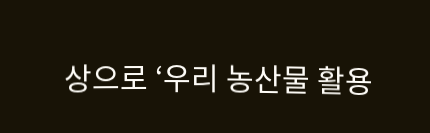상으로 ‘우리 농산물 활용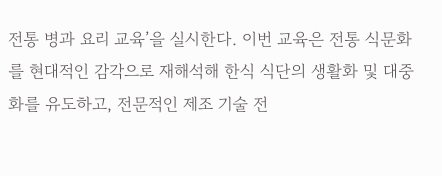전통 병과 요리 교육’을 실시한다. 이번 교육은 전통 식문화를 현대적인 감각으로 재해석해 한식 식단의 생활화 및 대중화를 유도하고, 전문적인 제조 기술 전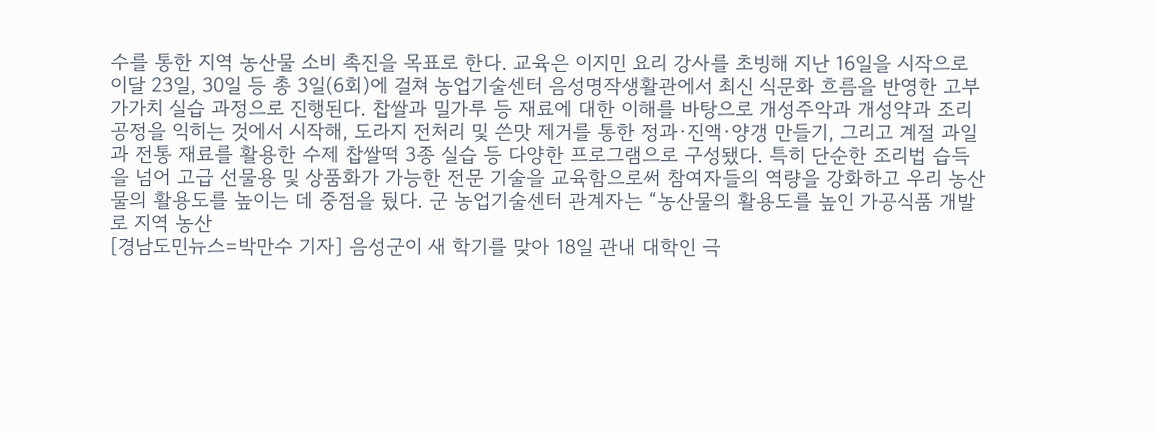수를 통한 지역 농산물 소비 촉진을 목표로 한다. 교육은 이지민 요리 강사를 초빙해 지난 16일을 시작으로 이달 23일, 30일 등 총 3일(6회)에 걸쳐 농업기술센터 음성명작생활관에서 최신 식문화 흐름을 반영한 고부가가치 실습 과정으로 진행된다. 찹쌀과 밀가루 등 재료에 대한 이해를 바탕으로 개성주악과 개성약과 조리 공정을 익히는 것에서 시작해, 도라지 전처리 및 쓴맛 제거를 통한 정과·진액·양갱 만들기, 그리고 계절 과일과 전통 재료를 활용한 수제 찹쌀떡 3종 실습 등 다양한 프로그램으로 구성됐다. 특히 단순한 조리법 습득을 넘어 고급 선물용 및 상품화가 가능한 전문 기술을 교육함으로써 참여자들의 역량을 강화하고 우리 농산물의 활용도를 높이는 데 중점을 뒀다. 군 농업기술센터 관계자는 “농산물의 활용도를 높인 가공식품 개발로 지역 농산
[경남도민뉴스=박만수 기자] 음성군이 새 학기를 맞아 18일 관내 대학인 극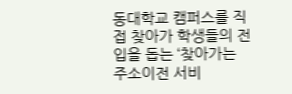동대학교 캠퍼스를 직접 찾아가 학생들의 전입을 돕는 ‘찾아가는 주소이전 서비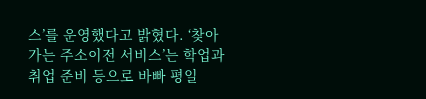스’를 운영했다고 밝혔다. ‘찾아가는 주소이전 서비스’는 학업과 취업 준비 등으로 바빠 평일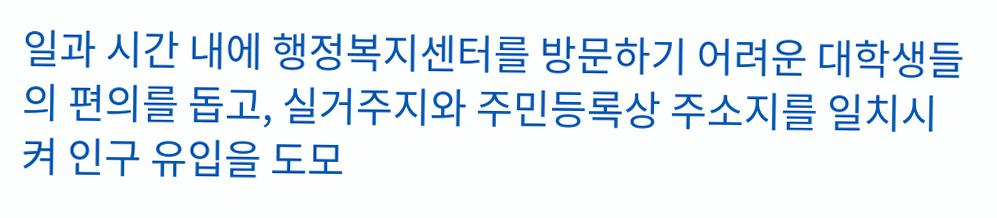일과 시간 내에 행정복지센터를 방문하기 어려운 대학생들의 편의를 돕고, 실거주지와 주민등록상 주소지를 일치시켜 인구 유입을 도모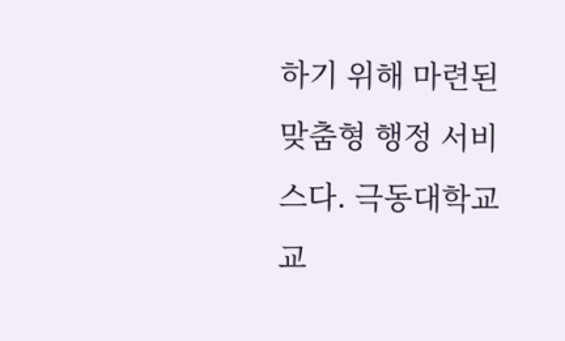하기 위해 마련된 맞춤형 행정 서비스다. 극동대학교 교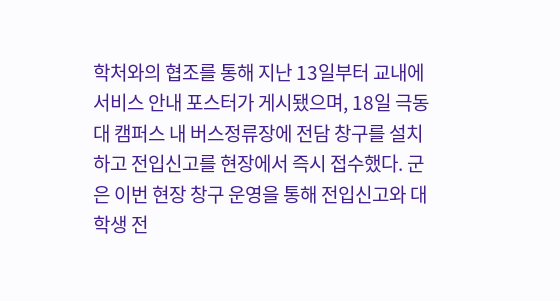학처와의 협조를 통해 지난 13일부터 교내에 서비스 안내 포스터가 게시됐으며, 18일 극동대 캠퍼스 내 버스정류장에 전담 창구를 설치하고 전입신고를 현장에서 즉시 접수했다. 군은 이번 현장 창구 운영을 통해 전입신고와 대학생 전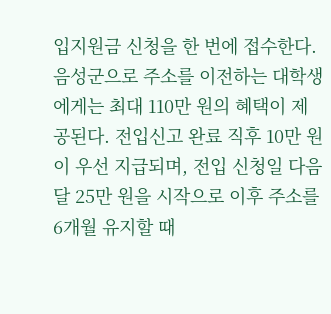입지원금 신청을 한 번에 접수한다. 음성군으로 주소를 이전하는 대학생에게는 최대 110만 원의 혜택이 제공된다. 전입신고 완료 직후 10만 원이 우선 지급되며, 전입 신청일 다음 달 25만 원을 시작으로 이후 주소를 6개월 유지할 때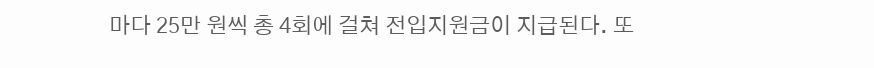마다 25만 원씩 총 4회에 걸쳐 전입지원금이 지급된다. 또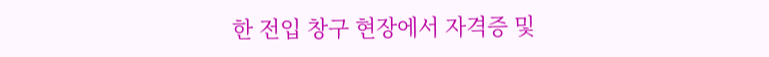한 전입 창구 현장에서 자격증 및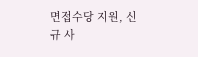면접수당 지원, 신규 사